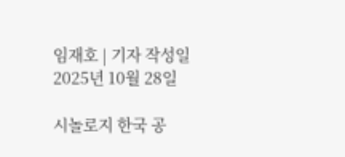임재호 | 기자 작성일 2025년 10월 28일

시놀로지 한국 공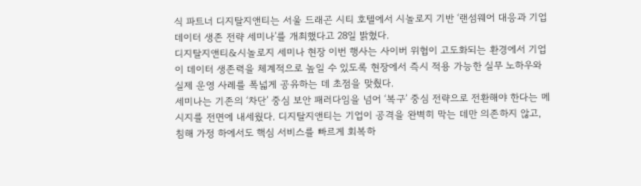식 파트너 디지탈지앤티는 서울 드래곤 시티 호텔에서 시놀로지 기반 ‘랜섬웨어 대응과 기업 데이터 생존 전략 세미나’를 개최했다고 28일 밝혔다.
디지탈지앤티&시놀로지 세미나 현장 이번 행사는 사이버 위협이 고도화되는 환경에서 기업이 데이터 생존력을 체계적으로 높일 수 있도록 현장에서 즉시 적용 가능한 실무 노하우와 실제 운영 사례를 폭넓게 공유하는 데 초점을 맞췄다.
세미나는 기존의 ‘차단’ 중심 보안 패러다임을 넘어 ‘복구’ 중심 전략으로 전환해야 한다는 메시지를 전면에 내세웠다. 디지탈지앤티는 기업이 공격을 완벽히 막는 데만 의존하지 않고, 침해 가정 하에서도 핵심 서비스를 빠르게 회복하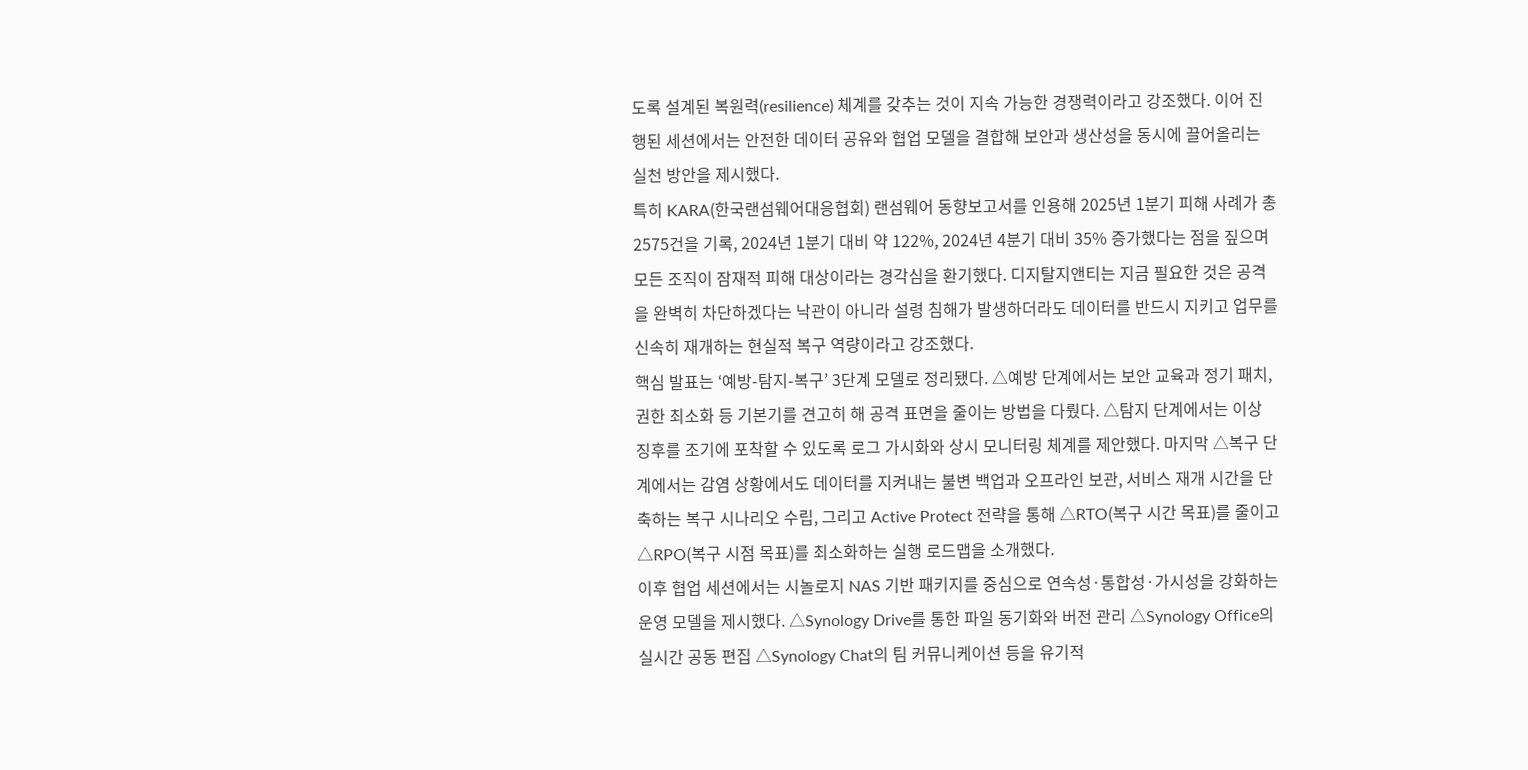도록 설계된 복원력(resilience) 체계를 갖추는 것이 지속 가능한 경쟁력이라고 강조했다. 이어 진행된 세션에서는 안전한 데이터 공유와 협업 모델을 결합해 보안과 생산성을 동시에 끌어올리는 실천 방안을 제시했다.
특히 KARA(한국랜섬웨어대응협회) 랜섬웨어 동향보고서를 인용해 2025년 1분기 피해 사례가 총 2575건을 기록, 2024년 1분기 대비 약 122%, 2024년 4분기 대비 35% 증가했다는 점을 짚으며 모든 조직이 잠재적 피해 대상이라는 경각심을 환기했다. 디지탈지앤티는 지금 필요한 것은 공격을 완벽히 차단하겠다는 낙관이 아니라 설령 침해가 발생하더라도 데이터를 반드시 지키고 업무를 신속히 재개하는 현실적 복구 역량이라고 강조했다.
핵심 발표는 ‘예방-탐지-복구’ 3단계 모델로 정리됐다. △예방 단계에서는 보안 교육과 정기 패치, 권한 최소화 등 기본기를 견고히 해 공격 표면을 줄이는 방법을 다뤘다. △탐지 단계에서는 이상 징후를 조기에 포착할 수 있도록 로그 가시화와 상시 모니터링 체계를 제안했다. 마지막 △복구 단계에서는 감염 상황에서도 데이터를 지켜내는 불변 백업과 오프라인 보관, 서비스 재개 시간을 단축하는 복구 시나리오 수립, 그리고 Active Protect 전략을 통해 △RTO(복구 시간 목표)를 줄이고 △RPO(복구 시점 목표)를 최소화하는 실행 로드맵을 소개했다.
이후 협업 세션에서는 시놀로지 NAS 기반 패키지를 중심으로 연속성·통합성·가시성을 강화하는 운영 모델을 제시했다. △Synology Drive를 통한 파일 동기화와 버전 관리 △Synology Office의 실시간 공동 편집 △Synology Chat의 팀 커뮤니케이션 등을 유기적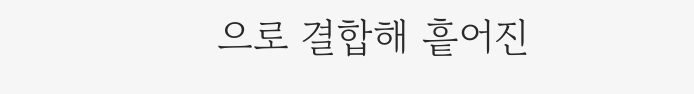으로 결합해 흩어진